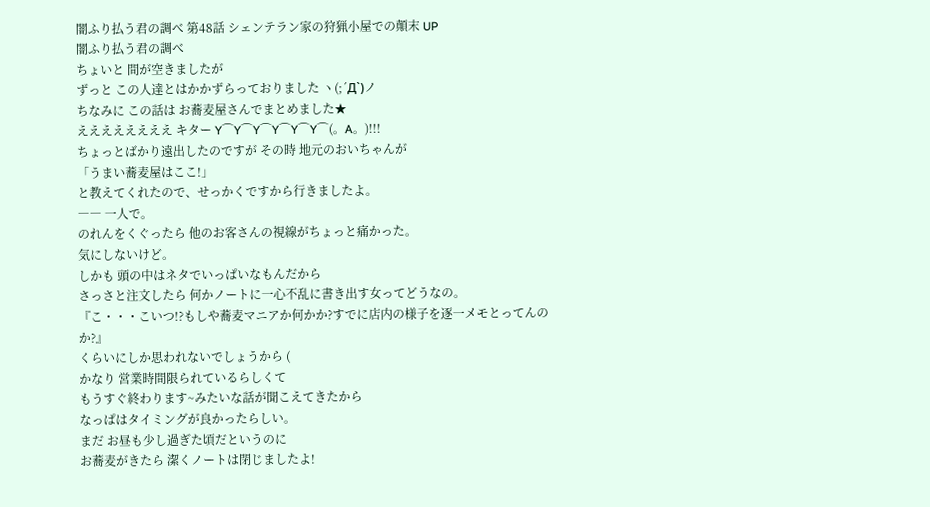闇ふり払う君の調べ 第48話 シェンテラン家の狩猟小屋での顛末 UP
闇ふり払う君の調べ
ちょいと 間が空きましたが
ずっと この人達とはかかずらっておりました ヽ(;´Д`)ノ
ちなみに この話は お蕎麦屋さんでまとめました★
ええええええええ キター Y⌒Y⌒Y⌒Y⌒Y⌒Y⌒(。A。)!!!
ちょっとばかり遠出したのですが その時 地元のおいちゃんが
「うまい蕎麦屋はここ!」
と教えてくれたので、せっかくですから行きましたよ。
―― 一人で。
のれんをくぐったら 他のお客さんの視線がちょっと痛かった。
気にしないけど。
しかも 頭の中はネタでいっぱいなもんだから
さっさと注文したら 何かノートに一心不乱に書き出す女ってどうなの。
『こ・・・こいつ!?もしや蕎麦マニアか何かか?すでに店内の様子を逐一メモとってんのか?』
くらいにしか思われないでしょうから (
かなり 営業時間限られているらしくて
もうすぐ終わります~みたいな話が聞こえてきたから
なっぱはタイミングが良かったらしい。
まだ お昼も少し過ぎた頃だというのに
お蕎麦がきたら 潔くノートは閉じましたよ!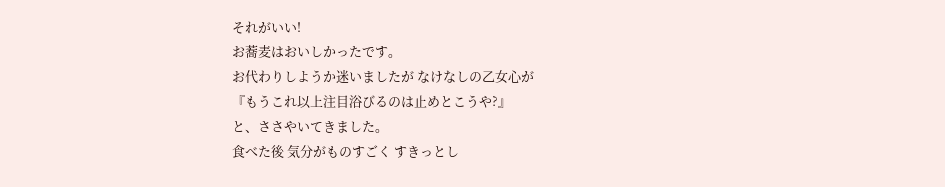それがいい!
お蕎麦はおいしかったです。
お代わりしようか迷いましたが なけなしの乙女心が
『もうこれ以上注目浴びるのは止めとこうや?』
と、ささやいてきました。
食べた後 気分がものすごく すきっとし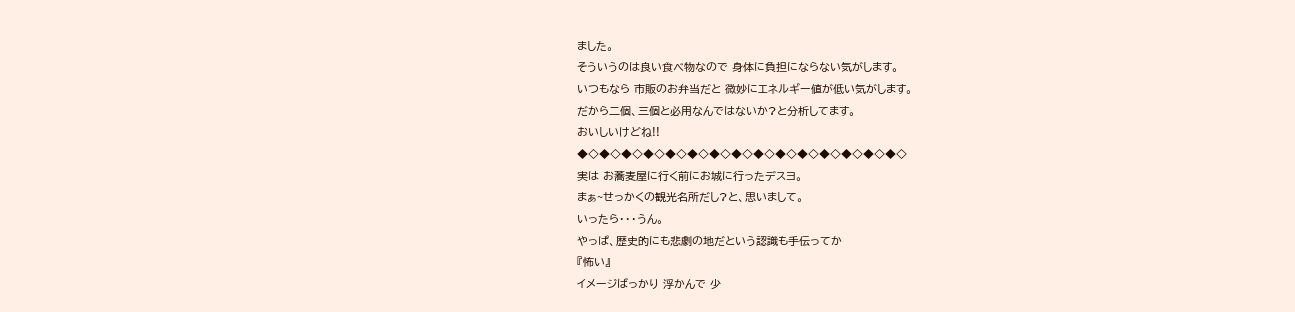ました。
そういうのは良い食べ物なので 身体に負担にならない気がします。
いつもなら 市販のお弁当だと 微妙にエネルギー値が低い気がします。
だから二個、三個と必用なんではないか?と分析してます。
おいしいけどね!!
◆◇◆◇◆◇◆◇◆◇◆◇◆◇◆◇◆◇◆◇◆◇◆◇◆◇◆◇◆◇
実は お蕎麦屋に行く前にお城に行ったデスヨ。
まぁ~せっかくの観光名所だし?と、思いまして。
いったら・・・うん。
やっぱ、歴史的にも悲劇の地だという認識も手伝ってか
『怖い』
イメージばっかり 浮かんで 少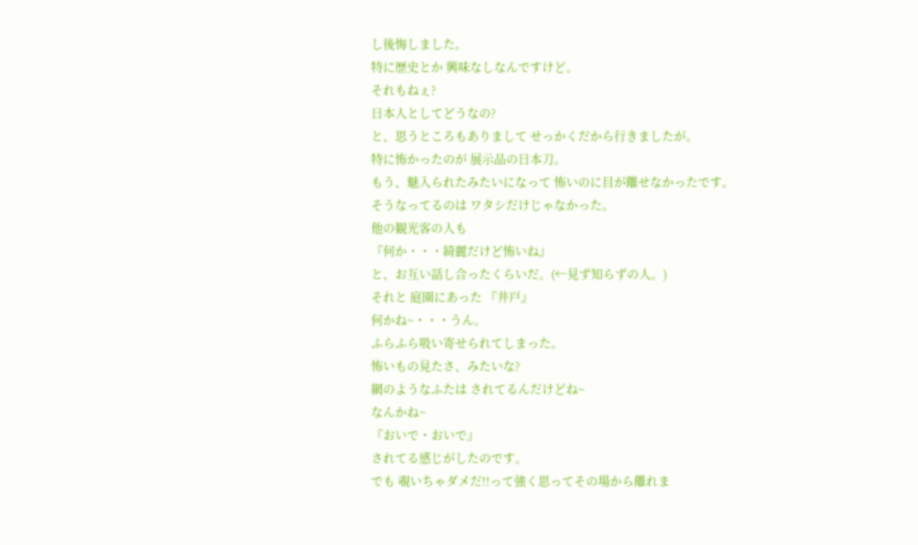し後悔しました。
特に歴史とか 興味なしなんですけど。
それもねぇ?
日本人としてどうなの?
と、思うところもありまして せっかくだから行きましたが。
特に怖かったのが 展示品の日本刀。
もう、魅入られたみたいになって 怖いのに目が離せなかったです。
そうなってるのは ワタシだけじゃなかった。
他の観光客の人も
『何か・・・綺麗だけど怖いね』
と、お互い話し合ったくらいだ。(←見ず知らずの人。)
それと 庭園にあった 『井戸』
何かね~・・・うん。
ふらふら吸い寄せられてしまった。
怖いもの見たさ、みたいな?
網のようなふたは されてるんだけどね~
なんかね~
『おいで・おいで』
されてる感じがしたのです。
でも 覗いちゃダメだ!!って強く思ってその場から離れま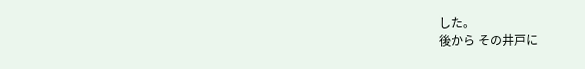した。
後から その井戸に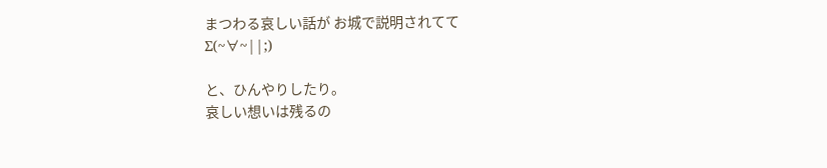まつわる哀しい話が お城で説明されてて
Σ(~∀~||;)

と、ひんやりしたり。
哀しい想いは残るの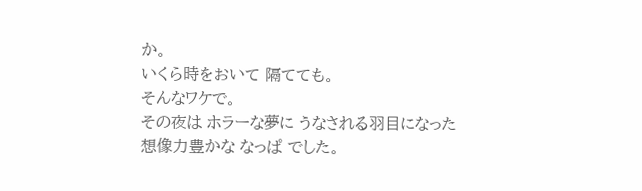か。
いくら時をおいて 隔てても。
そんなワケで。
その夜は ホラーな夢に うなされる羽目になった
想像力豊かな なっぱ でした。